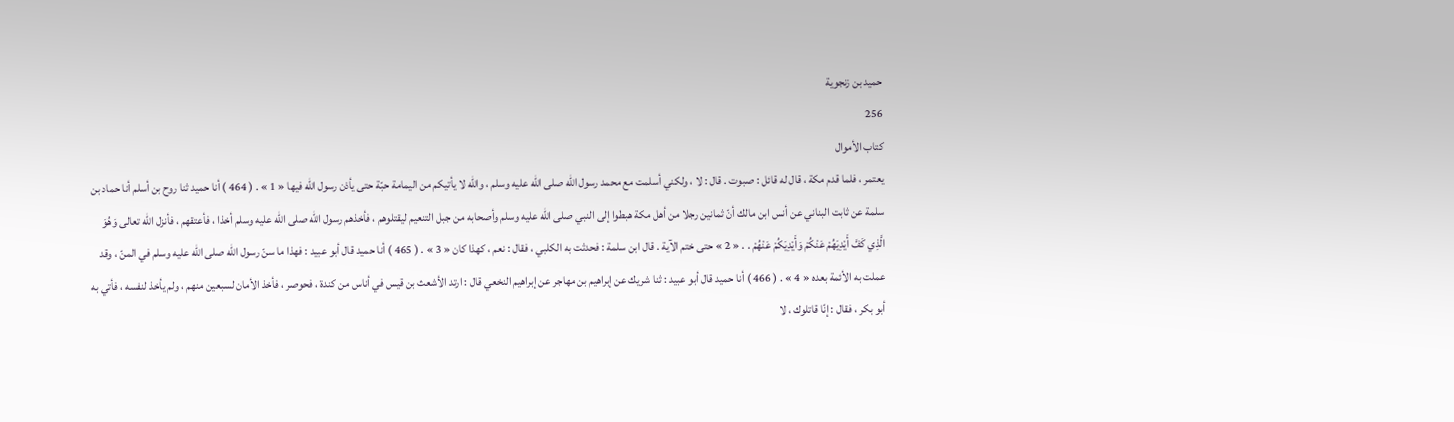حميد بن زنجوية
256
كتاب الأموال
يعتمر ، فلما قدم مكة ، قال له قائل : صبوت . قال : لا ، ولكني أسلمت مع محمد رسول الله صلى اللّه عليه وسلم ، والله لا يأتيكم من اليمامة حبّة حتى يأذن رسول الله فيها « 1 » . ( 464 ) أنا حميد ثنا روح بن أسلم أنا حماد بن سلمة عن ثابت البناني عن أنس ابن مالك أنّ ثمانين رجلا من أهل مكة هبطوا إلى النبي صلى اللّه عليه وسلم وأصحابه من جبل التنعيم ليقتلوهم ، فأخذهم رسول الله صلى اللّه عليه وسلم أخذا ، فأعتقهم ، فأنزل الله تعالى وَهُوَ الَّذِي كَفَّ أَيْدِيَهُمْ عَنْكُمْ وَأَيْدِيَكُمْ عَنْهُمْ . . « 2 » حتى ختم الآية . قال ابن سلمة : فحدثت به الكلبي ، فقال : نعم ، كهذا كان « 3 » . ( 465 ) أنا حميد قال أبو عبيد : فهذا ما سنّ رسول الله صلى اللّه عليه وسلم في المنّ ، وقد عملت به الأئمة بعده « 4 » . ( 466 ) أنا حميد قال أبو عبيد : ثنا شريك عن إبراهيم بن مهاجر عن إبراهيم النخعي قال : ارتد الأشعث بن قيس في أناس من كندة ، فحوصر ، فأخذ الأمان لسبعين منهم ، ولم يأخذ لنفسه ، فأتي به أبو بكر ، فقال : إنّا قاتلوك ، لا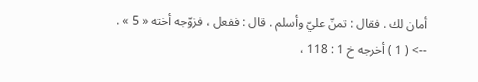أمان لك . فقال : تمنّ عليّ وأسلم . قال : ففعل ، فزوّجه أخته « 5 » .
--> ( 1 ) أخرجه خ 1 : 118 ،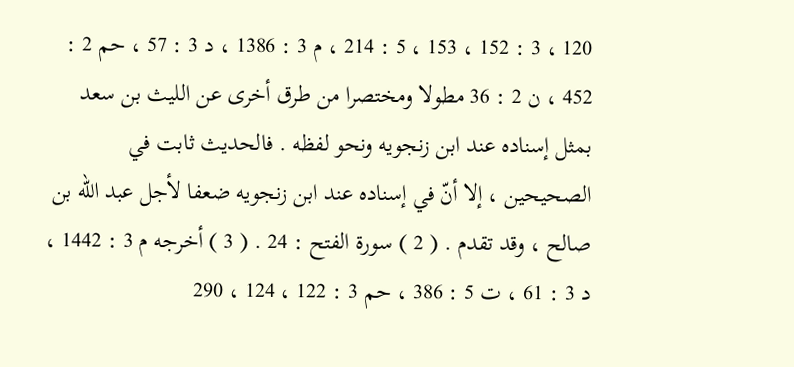120 ، 3 : 152 ، 153 ، 5 : 214 ، م 3 : 1386 ، د 3 : 57 ، حم 2 : 452 ، ن 2 : 36 مطولا ومختصرا من طرق أخرى عن الليث بن سعد بمثل إسناده عند ابن زنجويه ونحو لفظه . فالحديث ثابت في الصحيحين ، إلا أنّ في إسناده عند ابن زنجويه ضعفا لأجل عبد الله بن صالح ، وقد تقدم . ( 2 ) سورة الفتح : 24 . ( 3 ) أخرجه م 3 : 1442 ، د 3 : 61 ، ت 5 : 386 ، حم 3 : 122 ، 124 ، 290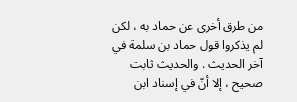من طرق أخرى عن حماد به ، لكن لم يذكروا قول حماد بن سلمة في آخر الحديث . والحديث ثابت صحيح ، إلا أنّ في إسناد ابن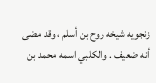زنجويه شيخه روح بن أسلم ، وقد مضى أنه ضعيف . والكلبي اسمه محمد بن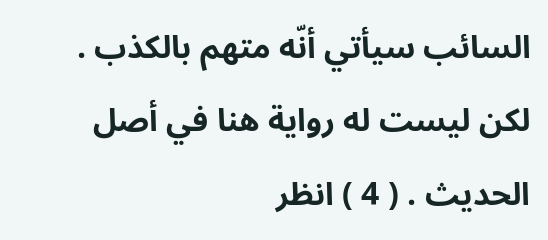السائب سيأتي أنّه متهم بالكذب . لكن ليست له رواية هنا في أصل الحديث . ( 4 ) انظر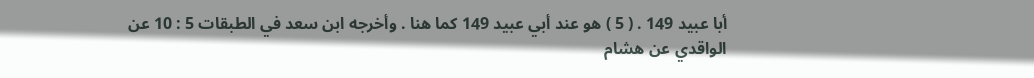أبا عبيد 149 . ( 5 ) هو عند أبي عبيد 149 كما هنا . وأخرجه ابن سعد في الطبقات 5 : 10 عن الواقدي عن هشام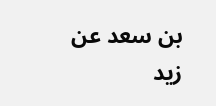بن سعد عن زيد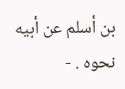بن أسلم عن أبيه نحوه . -